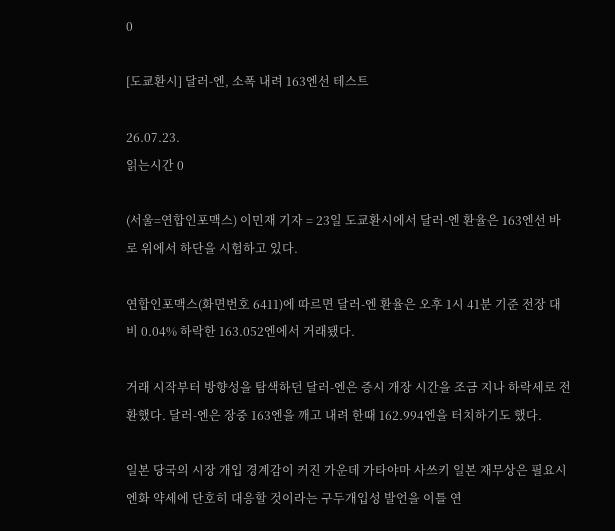0

[도쿄환시] 달러-엔, 소폭 내려 163엔선 테스트

26.07.23.
읽는시간 0

(서울=연합인포맥스) 이민재 기자 = 23일 도쿄환시에서 달러-엔 환율은 163엔선 바로 위에서 하단을 시험하고 있다.

연합인포맥스(화면번호 6411)에 따르면 달러-엔 환율은 오후 1시 41분 기준 전장 대비 0.04% 하락한 163.052엔에서 거래됐다.

거래 시작부터 방향성을 탐색하던 달러-엔은 증시 개장 시간을 조금 지나 하락세로 전환했다. 달러-엔은 장중 163엔을 깨고 내려 한때 162.994엔을 터치하기도 했다.

일본 당국의 시장 개입 경계감이 커진 가운데 가타야마 사쓰키 일본 재무상은 필요시 엔화 약세에 단호히 대응할 것이라는 구두개입성 발언을 이틀 연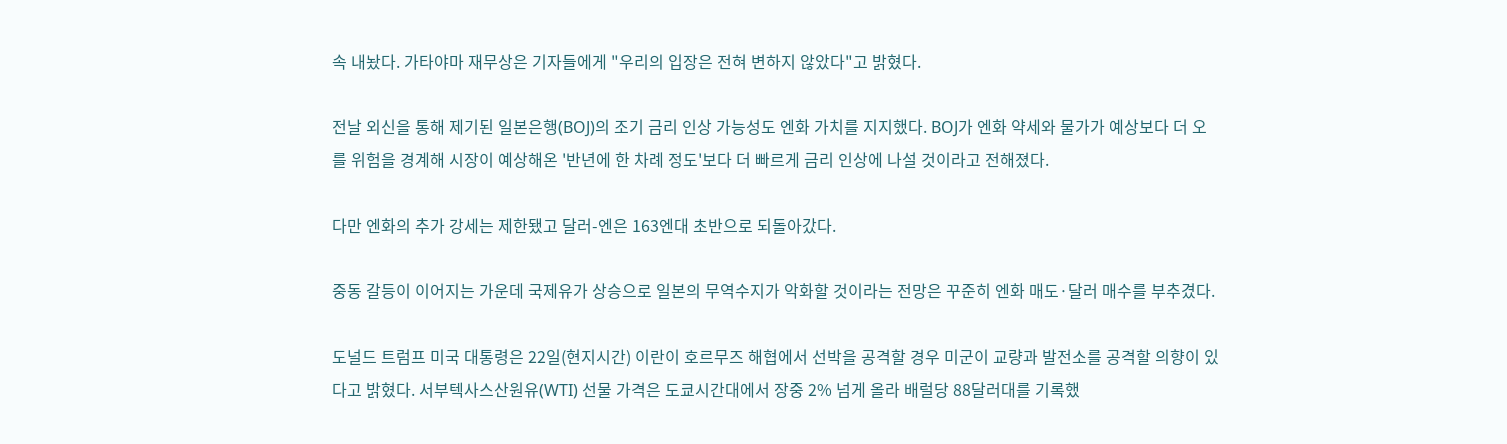속 내놨다. 가타야마 재무상은 기자들에게 "우리의 입장은 전혀 변하지 않았다"고 밝혔다.

전날 외신을 통해 제기된 일본은행(BOJ)의 조기 금리 인상 가능성도 엔화 가치를 지지했다. BOJ가 엔화 약세와 물가가 예상보다 더 오를 위험을 경계해 시장이 예상해온 '반년에 한 차례 정도'보다 더 빠르게 금리 인상에 나설 것이라고 전해졌다.

다만 엔화의 추가 강세는 제한됐고 달러-엔은 163엔대 초반으로 되돌아갔다.

중동 갈등이 이어지는 가운데 국제유가 상승으로 일본의 무역수지가 악화할 것이라는 전망은 꾸준히 엔화 매도·달러 매수를 부추겼다.

도널드 트럼프 미국 대통령은 22일(현지시간) 이란이 호르무즈 해협에서 선박을 공격할 경우 미군이 교량과 발전소를 공격할 의향이 있다고 밝혔다. 서부텍사스산원유(WTI) 선물 가격은 도쿄시간대에서 장중 2% 넘게 올라 배럴당 88달러대를 기록했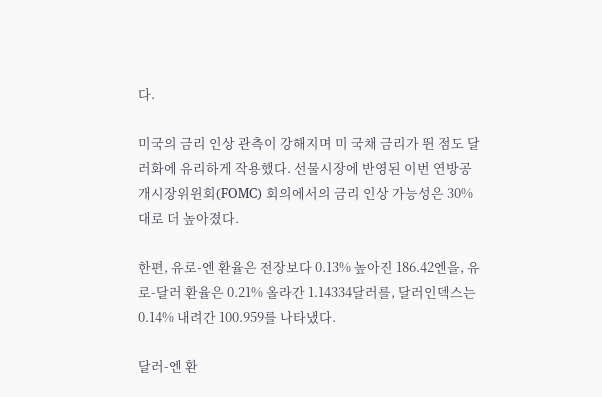다.

미국의 금리 인상 관측이 강해지며 미 국채 금리가 뛴 점도 달러화에 유리하게 작용했다. 선물시장에 반영된 이번 연방공개시장위윈회(FOMC) 회의에서의 금리 인상 가능성은 30%대로 더 높아졌다.

한편, 유로-엔 환율은 전장보다 0.13% 높아진 186.42엔을, 유로-달러 환율은 0.21% 올라간 1.14334달러를, 달러인덱스는 0.14% 내려간 100.959를 나타냈다.

달러-엔 환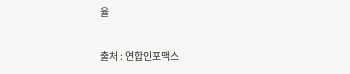율

출처 : 연합인포맥스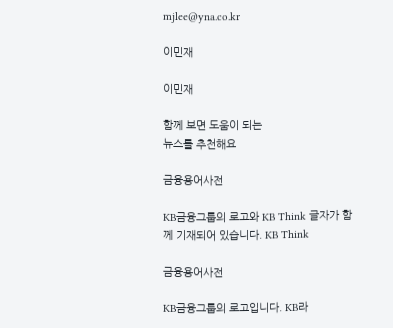mjlee@yna.co.kr

이민재

이민재

함께 보면 도움이 되는
뉴스를 추천해요

금융용어사전

KB금융그룹의 로고와 KB Think 글자가 함께 기재되어 있습니다. KB Think

금융용어사전

KB금융그룹의 로고입니다. KB라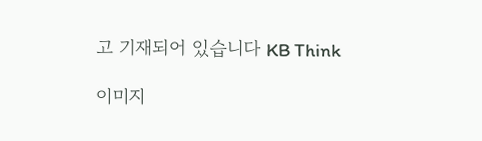고 기재되어 있습니다 KB Think

이미지